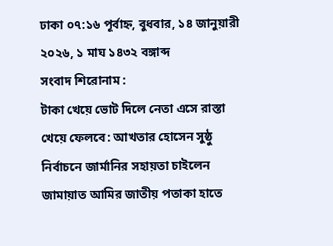ঢাকা ০৭:১৬ পূর্বাহ্ন, বুধবার, ১৪ জানুয়ারী ২০২৬, ১ মাঘ ১৪৩২ বঙ্গাব্দ
সংবাদ শিরোনাম :
টাকা খেয়ে ভোট দিলে নেতা এসে রাস্তা খেয়ে ফেলবে: আখতার হোসেন সুষ্ঠু নির্বাচনে জার্মানির সহায়তা চাইলেন জামায়াত আমির জাতীয় পতাকা হাতে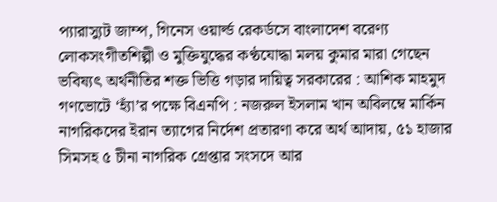প্যারাস্যুট জাম্প, গিনেস ওয়ার্ল্ড রেকর্ডসে বাংলাদেশ বরেণ্য লোকসংগীতশিল্পী ও মুক্তিযুদ্ধের কণ্ঠযোদ্ধা মলয় কুমার মারা গেছেন ভবিষ্যৎ অর্থনীতির শক্ত ভিত্তি গড়ার দায়িত্ব সরকারের : আশিক মাহমুদ গণভোটে ‘হ্যাঁ’র পক্ষে বিএনপি : নজরুল ইসলাম খান অবিলম্বে মার্কিন নাগরিকদের ইরান ত্যাগের নির্দেশ প্রতারণা করে অর্থ আদায়, ৫১ হাজার সিমসহ ৫ চীনা নাগরিক গ্রেপ্তার সংসদে আর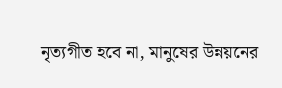নৃত্যগীত হবে না, মানুষের উন্নয়নের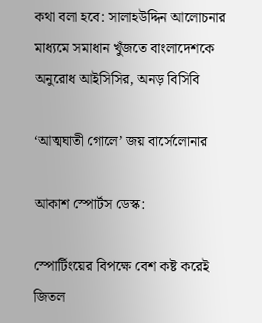কথা বলা হবে: সালাহউদ্দিন আলোচনার মাধ্যমে সমাধান খুঁজতে বাংলাদেশকে অনুরোধ আইসিসির, অনড় বিসিবি

‘আত্মঘাতী গোলে’ জয় বার্সেলোনার

আকাশ স্পোর্টস ডেস্ক:

স্পোর্টিংয়ের বিপক্ষে বেশ কষ্ট করেই জিতল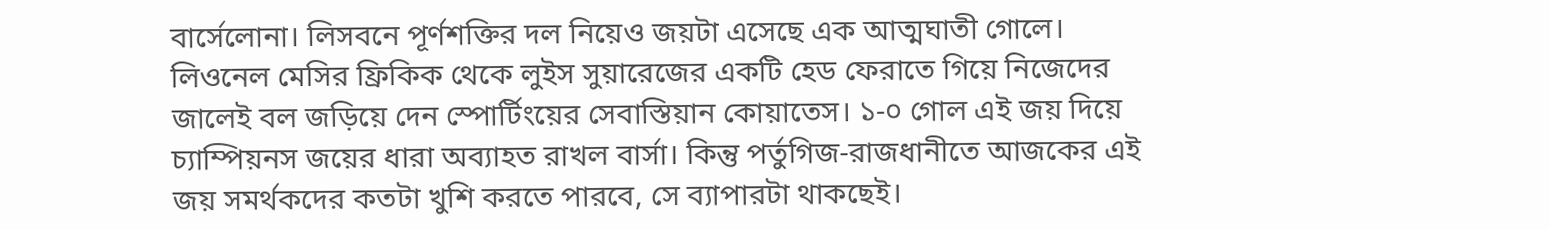বার্সেলোনা। লিসবনে পূর্ণশক্তির দল নিয়েও জয়টা এসেছে এক আত্মঘাতী গোলে। লিওনেল মেসির ফ্রিকিক থেকে লুইস সুয়ারেজের একটি হেড ফেরাতে গিয়ে নিজেদের জালেই বল জড়িয়ে দেন স্পোর্টিংয়ের সেবাস্তিয়ান কোয়াতেস। ১-০ গোল এই জয় দিয়ে চ্যাম্পিয়নস জয়ের ধারা অব্যাহত রাখল বার্সা। কিন্তু পর্তুগিজ-রাজধানীতে আজকের এই জয় সমর্থকদের কতটা খুশি করতে পারবে, সে ব্যাপারটা থাকছেই।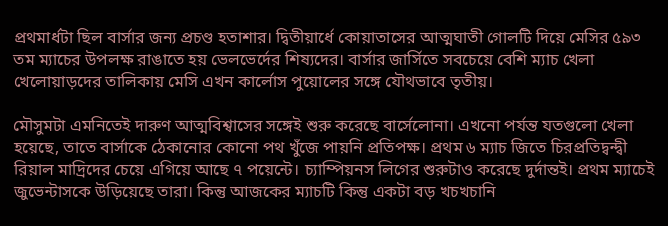প্রথমার্ধটা ছিল বার্সার জন্য প্রচণ্ড হতাশার। দ্বিতীয়ার্ধে কোয়াতাসের আত্মঘাতী গোলটি দিয়ে মেসির ৫৯৩ তম ম্যাচের উপলক্ষ রাঙাতে হয় ভেলভের্দের শিষ্যদের। বার্সার জার্সিতে সবচেয়ে বেশি ম্যাচ খেলা খেলোয়াড়দের তালিকায় মেসি এখন কার্লোস পুয়োলের সঙ্গে যৌথভাবে তৃতীয়।

মৌসুমটা এমনিতেই দারুণ আত্মবিশ্বাসের সঙ্গেই শুরু করেছে বার্সেলোনা। এখনো পর্যন্ত যতগুলো খেলা হয়েছে, তাতে বার্সাকে ঠেকানোর কোনো পথ খুঁজে পায়নি প্রতিপক্ষ। প্রথম ৬ ম্যাচ জিতে চিরপ্রতিদ্বন্দ্বী রিয়াল মাদ্রিদের চেয়ে এগিয়ে আছে ৭ পয়েন্টে। চ্যাম্পিয়নস লিগের শুরুটাও করেছে দুর্দান্তই। প্রথম ম্যাচেই জুভেন্টাসকে উড়িয়েছে তারা। কিন্তু আজকের ম্যাচটি কিন্তু একটা বড় খচখচানি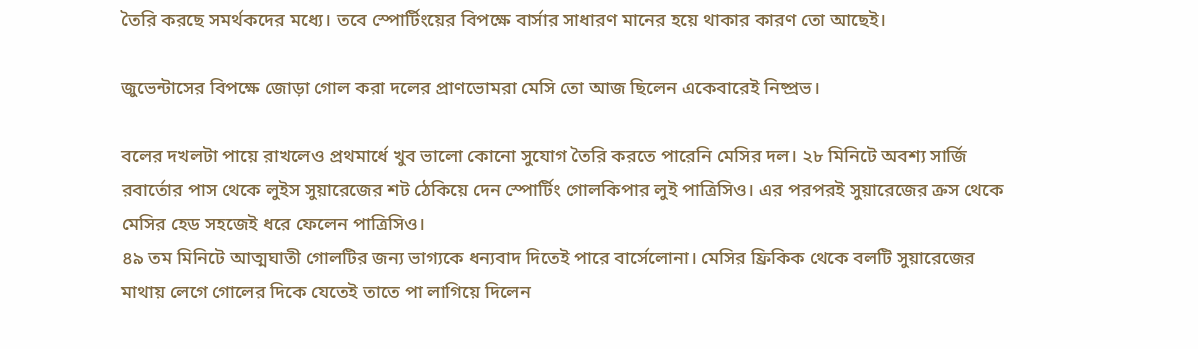তৈরি করছে সমর্থকদের মধ্যে। তবে স্পোর্টিংয়ের বিপক্ষে বার্সার সাধারণ মানের হয়ে থাকার কারণ তো আছেই।

জুভেন্টাসের বিপক্ষে জোড়া গোল করা দলের প্রাণভোমরা মেসি তো আজ ছিলেন একেবারেই নিষ্প্রভ।

বলের দখলটা পায়ে রাখলেও প্রথমার্ধে খুব ভালো কোনো সুযোগ তৈরি করতে পারেনি মেসির দল। ২৮ মিনিটে অবশ্য সার্জি রবার্তোর পাস থেকে লুইস সুয়ারেজের শট ঠেকিয়ে দেন স্পোর্টিং গোলকিপার লুই পাত্রিসিও। এর পরপরই সুয়ারেজের ক্রস থেকে মেসির হেড সহজেই ধরে ফেলেন পাত্রিসিও।
৪৯ তম মিনিটে আত্মঘাতী গোলটির জন্য ভাগ্যকে ধন্যবাদ দিতেই পারে বার্সেলোনা। মেসির ফ্রিকিক থেকে বলটি সুয়ারেজের মাথায় লেগে গোলের দিকে যেতেই তাতে পা লাগিয়ে দিলেন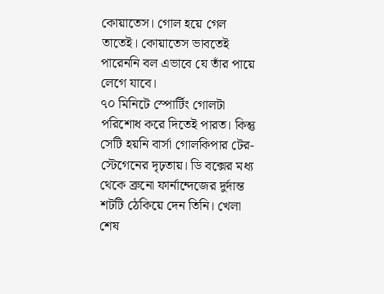কোয়াতেস। গোল হয়ে গেল তাতেই। কোয়াতেস ভাবতেই পারেননি বল এভাবে যে তাঁর পায়ে লেগে যাবে।
৭০ মিনিটে স্পোর্টিং গোলটা পরিশোধ করে দিতেই পারত। কিন্তু সেটি হয়নি বার্সা গোলকিপার টের-স্টেগেনের দৃঢ়তায়। ডি বক্সের মধ্য থেকে ব্রুনো ফার্নান্দেজের দুর্দান্ত শটটি ঠেকিয়ে দেন তিনি। খেলা শেষ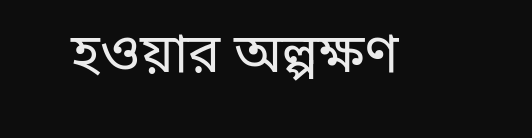হওয়ার অল্পক্ষণ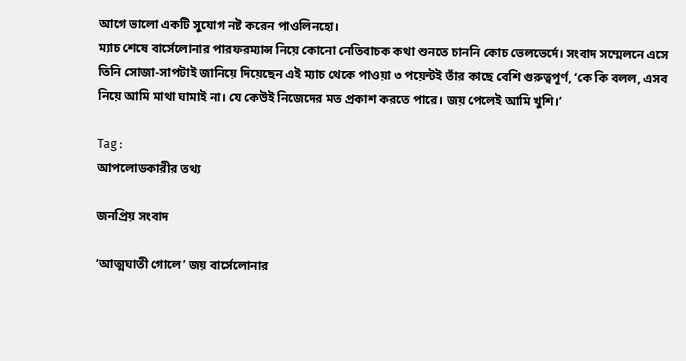আগে ভালো একটি সুযোগ নষ্ট করেন পাওলিনহো।
ম্যাচ শেষে বার্সেলোনার পারফরম্যান্স নিয়ে কোনো নেতিবাচক কথা শুনতে চাননি কোচ ভেলভের্দে। সংবাদ সম্মেলনে এসে তিনি সোজা-সাপটাই জানিয়ে দিয়েছেন এই ম্যাচ থেকে পাওয়া ৩ পয়েন্টই তাঁর কাছে বেশি গুরুত্বপূর্ণ, ‘কে কি বলল, এসব নিয়ে আমি মাথা ঘামাই না। যে কেউই নিজেদের মত প্রকাশ করতে পারে। জয় পেলেই আমি খুশি।’

Tag :
আপলোডকারীর তথ্য

জনপ্রিয় সংবাদ

‘আত্মঘাতী গোলে’ জয় বার্সেলোনার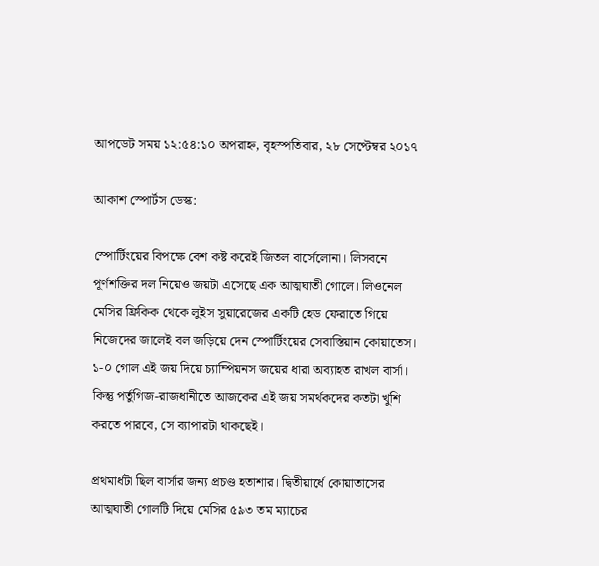আপডেট সময় ১২:৫৪:১০ অপরাহ্ন, বৃহস্পতিবার, ২৮ সেপ্টেম্বর ২০১৭

আকাশ স্পোর্টস ডেস্ক:

স্পোর্টিংয়ের বিপক্ষে বেশ কষ্ট করেই জিতল বার্সেলোনা। লিসবনে পূর্ণশক্তির দল নিয়েও জয়টা এসেছে এক আত্মঘাতী গোলে। লিওনেল মেসির ফ্রিকিক থেকে লুইস সুয়ারেজের একটি হেড ফেরাতে গিয়ে নিজেদের জালেই বল জড়িয়ে দেন স্পোর্টিংয়ের সেবাস্তিয়ান কোয়াতেস। ১-০ গোল এই জয় দিয়ে চ্যাম্পিয়নস জয়ের ধারা অব্যাহত রাখল বার্সা। কিন্তু পর্তুগিজ-রাজধানীতে আজকের এই জয় সমর্থকদের কতটা খুশি করতে পারবে, সে ব্যাপারটা থাকছেই।

প্রথমার্ধটা ছিল বার্সার জন্য প্রচণ্ড হতাশার। দ্বিতীয়ার্ধে কোয়াতাসের আত্মঘাতী গোলটি দিয়ে মেসির ৫৯৩ তম ম্যাচের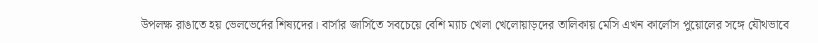উপলক্ষ রাঙাতে হয় ভেলভের্দের শিষ্যদের। বার্সার জার্সিতে সবচেয়ে বেশি ম্যাচ খেলা খেলোয়াড়দের তালিকায় মেসি এখন কার্লোস পুয়োলের সঙ্গে যৌথভাবে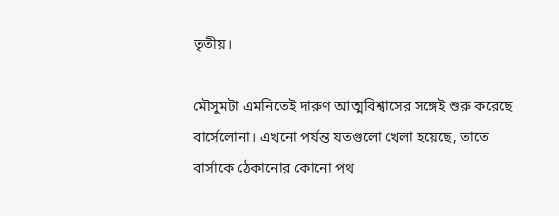তৃতীয়।

মৌসুমটা এমনিতেই দারুণ আত্মবিশ্বাসের সঙ্গেই শুরু করেছে বার্সেলোনা। এখনো পর্যন্ত যতগুলো খেলা হয়েছে, তাতে বার্সাকে ঠেকানোর কোনো পথ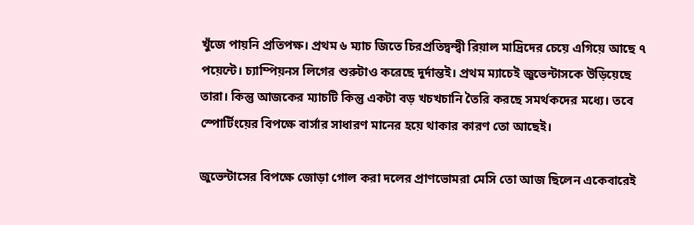খুঁজে পায়নি প্রতিপক্ষ। প্রথম ৬ ম্যাচ জিতে চিরপ্রতিদ্বন্দ্বী রিয়াল মাদ্রিদের চেয়ে এগিয়ে আছে ৭ পয়েন্টে। চ্যাম্পিয়নস লিগের শুরুটাও করেছে দুর্দান্তই। প্রথম ম্যাচেই জুভেন্টাসকে উড়িয়েছে তারা। কিন্তু আজকের ম্যাচটি কিন্তু একটা বড় খচখচানি তৈরি করছে সমর্থকদের মধ্যে। তবে স্পোর্টিংয়ের বিপক্ষে বার্সার সাধারণ মানের হয়ে থাকার কারণ তো আছেই।

জুভেন্টাসের বিপক্ষে জোড়া গোল করা দলের প্রাণভোমরা মেসি তো আজ ছিলেন একেবারেই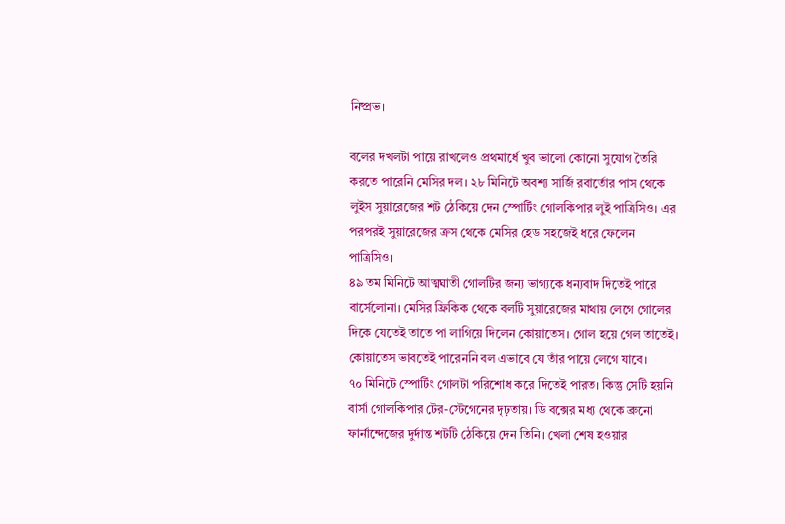নিষ্প্রভ।

বলের দখলটা পায়ে রাখলেও প্রথমার্ধে খুব ভালো কোনো সুযোগ তৈরি করতে পারেনি মেসির দল। ২৮ মিনিটে অবশ্য সার্জি রবার্তোর পাস থেকে লুইস সুয়ারেজের শট ঠেকিয়ে দেন স্পোর্টিং গোলকিপার লুই পাত্রিসিও। এর পরপরই সুয়ারেজের ক্রস থেকে মেসির হেড সহজেই ধরে ফেলেন পাত্রিসিও।
৪৯ তম মিনিটে আত্মঘাতী গোলটির জন্য ভাগ্যকে ধন্যবাদ দিতেই পারে বার্সেলোনা। মেসির ফ্রিকিক থেকে বলটি সুয়ারেজের মাথায় লেগে গোলের দিকে যেতেই তাতে পা লাগিয়ে দিলেন কোয়াতেস। গোল হয়ে গেল তাতেই। কোয়াতেস ভাবতেই পারেননি বল এভাবে যে তাঁর পায়ে লেগে যাবে।
৭০ মিনিটে স্পোর্টিং গোলটা পরিশোধ করে দিতেই পারত। কিন্তু সেটি হয়নি বার্সা গোলকিপার টের-স্টেগেনের দৃঢ়তায়। ডি বক্সের মধ্য থেকে ব্রুনো ফার্নান্দেজের দুর্দান্ত শটটি ঠেকিয়ে দেন তিনি। খেলা শেষ হওয়ার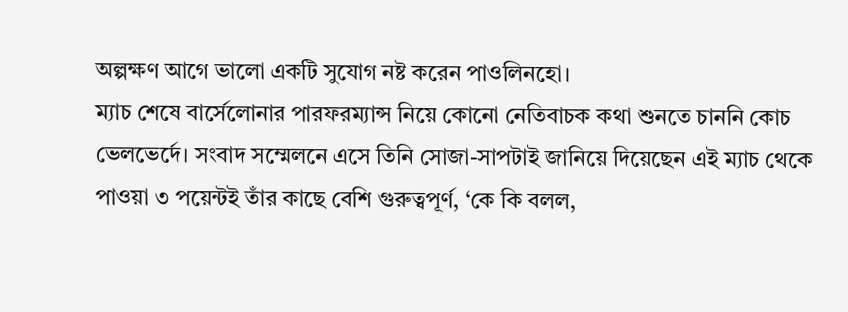অল্পক্ষণ আগে ভালো একটি সুযোগ নষ্ট করেন পাওলিনহো।
ম্যাচ শেষে বার্সেলোনার পারফরম্যান্স নিয়ে কোনো নেতিবাচক কথা শুনতে চাননি কোচ ভেলভের্দে। সংবাদ সম্মেলনে এসে তিনি সোজা-সাপটাই জানিয়ে দিয়েছেন এই ম্যাচ থেকে পাওয়া ৩ পয়েন্টই তাঁর কাছে বেশি গুরুত্বপূর্ণ, ‘কে কি বলল,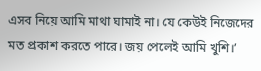এসব নিয়ে আমি মাথা ঘামাই না। যে কেউই নিজেদের মত প্রকাশ করতে পারে। জয় পেলেই আমি খুশি।’